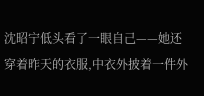沈昭宁低头看了一眼自己——她还穿着昨天的衣服,中衣外披着一件外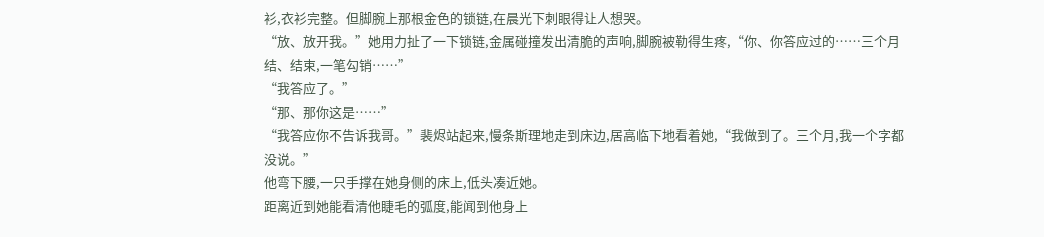衫,衣衫完整。但脚腕上那根金色的锁链,在晨光下刺眼得让人想哭。
“放、放开我。”她用力扯了一下锁链,金属碰撞发出清脆的声响,脚腕被勒得生疼,“你、你答应过的……三个月结、结束,一笔勾销……”
“我答应了。”
“那、那你这是……”
“我答应你不告诉我哥。”裴烬站起来,慢条斯理地走到床边,居高临下地看着她,“我做到了。三个月,我一个字都没说。”
他弯下腰,一只手撑在她身侧的床上,低头凑近她。
距离近到她能看清他睫毛的弧度,能闻到他身上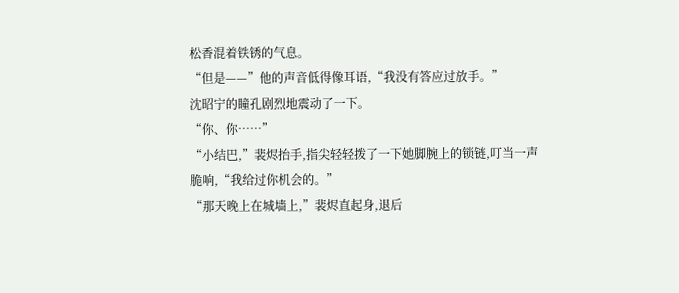松香混着铁锈的气息。
“但是——”他的声音低得像耳语,“我没有答应过放手。”
沈昭宁的瞳孔剧烈地震动了一下。
“你、你……”
“小结巴,”裴烬抬手,指尖轻轻拨了一下她脚腕上的锁链,叮当一声脆响,“我给过你机会的。”
“那天晚上在城墙上,”裴烬直起身,退后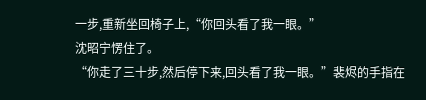一步,重新坐回椅子上,“你回头看了我一眼。”
沈昭宁愣住了。
“你走了三十步,然后停下来,回头看了我一眼。”裴烬的手指在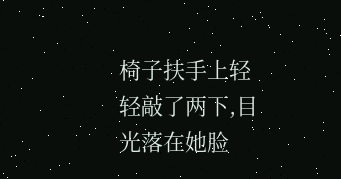椅子扶手上轻轻敲了两下,目光落在她脸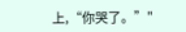上,“你哭了。”"